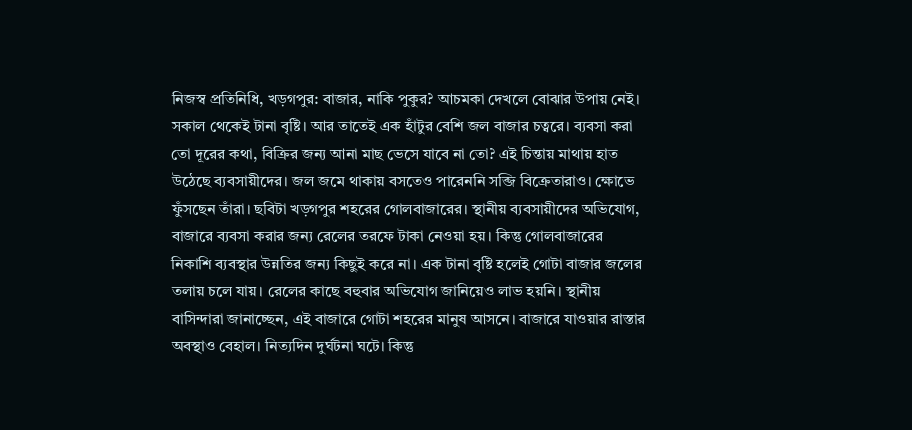নিজস্ব প্রতিনিধি, খড়গপুর: বাজার, নাকি পুকুর? আচমকা দেখলে বোঝার উপায় নেই। সকাল থেকেই টানা বৃষ্টি। আর তাতেই এক হাঁটুর বেশি জল বাজার চত্বরে। ব্যবসা করা তো দূরের কথা, বিক্রির জন্য আনা মাছ ভেসে যাবে না তো? এই চিন্তায় মাথায় হাত উঠেছে ব্যবসায়ীদের। জল জমে থাকায় বসতেও পারেননি সব্জি বিক্রেতারাও। ক্ষোভে ফুঁসছেন তাঁরা। ছবিটা খড়গপুর শহরের গোলবাজারের। স্থানীয় ব্যবসায়ীদের অভিযোগ, বাজারে ব্যবসা করার জন্য রেলের তরফে টাকা নেওয়া হয়। কিন্তু গোলবাজারের নিকাশি ব্যবস্থার উন্নতির জন্য কিছুই করে না। এক টানা বৃষ্টি হলেই গোটা বাজার জলের তলায় চলে যায়। রেলের কাছে বহুবার অভিযোগ জানিয়েও লাভ হয়নি। স্থানীয় বাসিন্দারা জানাচ্ছেন, এই বাজারে গোটা শহরের মানুষ আসনে। বাজারে যাওয়ার রাস্তার অবস্থাও বেহাল। নিত্যদিন দুর্ঘটনা ঘটে। কিন্তু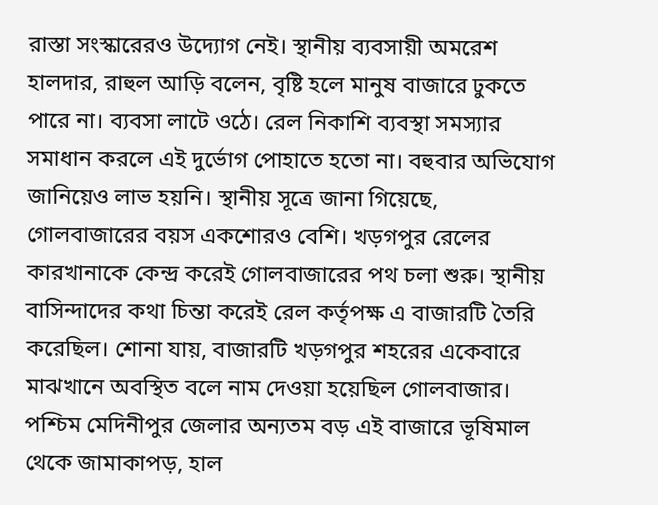রাস্তা সংস্কারেরও উদ্যোগ নেই। স্থানীয় ব্যবসায়ী অমরেশ হালদার, রাহুল আড়ি বলেন, বৃষ্টি হলে মানুষ বাজারে ঢুকতে পারে না। ব্যবসা লাটে ওঠে। রেল নিকাশি ব্যবস্থা সমস্যার সমাধান করলে এই দুর্ভোগ পোহাতে হতো না। বহুবার অভিযোগ জানিয়েও লাভ হয়নি। স্থানীয় সূত্রে জানা গিয়েছে, গোলবাজারের বয়স একশোরও বেশি। খড়গপুর রেলের কারখানাকে কেন্দ্র করেই গোলবাজারের পথ চলা শুরু। স্থানীয় বাসিন্দাদের কথা চিন্তা করেই রেল কর্তৃপক্ষ এ বাজারটি তৈরি করেছিল। শোনা যায়, বাজারটি খড়গপুর শহরের একেবারে মাঝখানে অবস্থিত বলে নাম দেওয়া হয়েছিল গোলবাজার। পশ্চিম মেদিনীপুর জেলার অন্যতম বড় এই বাজারে ভূষিমাল থেকে জামাকাপড়, হাল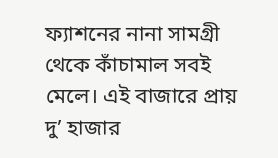ফ্যাশনের নানা সামগ্রী থেকে কাঁচামাল সবই মেলে। এই বাজারে প্রায় দু’ হাজার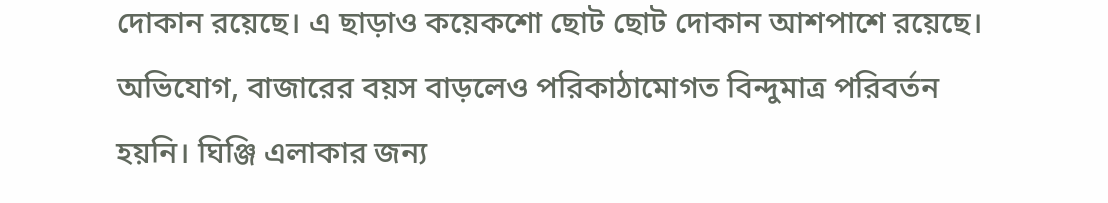দোকান রয়েছে। এ ছাড়াও কয়েকশো ছোট ছোট দোকান আশপাশে রয়েছে। অভিযোগ, বাজারের বয়স বাড়লেও পরিকাঠামোগত বিন্দুমাত্র পরিবর্তন হয়নি। ঘিঞ্জি এলাকার জন্য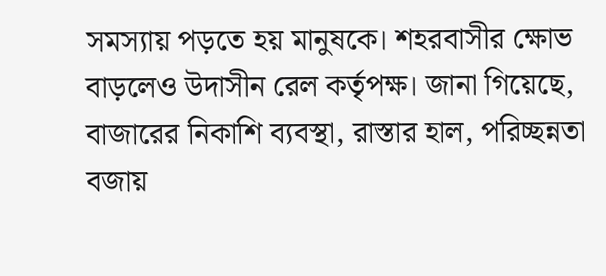সমস্যায় পড়তে হয় মানুষকে। শহরবাসীর ক্ষোভ বাড়লেও উদাসীন রেল কর্তৃপক্ষ। জানা গিয়েছে, বাজারের নিকাশি ব্যবস্থা, রাস্তার হাল, পরিচ্ছন্নতা বজায়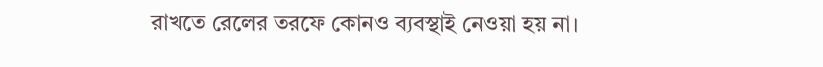রাখতে রেলের তরফে কোনও ব্যবস্থাই নেওয়া হয় না।